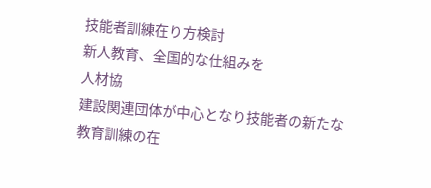技能者訓練在り方検討
新人教育、全国的な仕組みを
人材協
建設関連団体が中心となり技能者の新たな教育訓練の在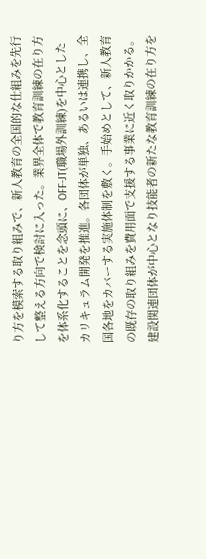り方を模索する取り組みで、新人教育の全国的な仕組みを先行して整える方向で検討に入った。業界全体で教育訓練の在り方を体系化することを念頭に、OFF-JT(職場外訓練)を中心としたカリキュラム開発を推進。各団体が単独、あるいは連携し、全国各地をカバーする実施体制を敷く。手始めとして、新人教育の既存の取り組みを費用面で支援する事業に近く取りかかる。
建設関連団体が中心となり技能者の新たな教育訓練の在り方を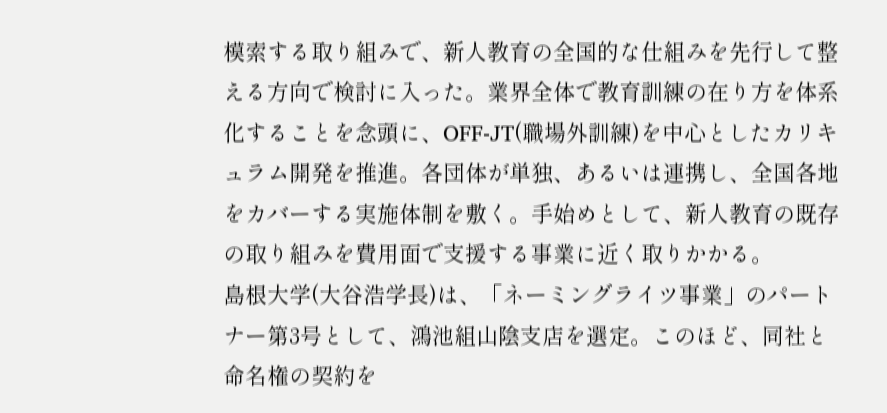模索する取り組みで、新人教育の全国的な仕組みを先行して整える方向で検討に入った。業界全体で教育訓練の在り方を体系化することを念頭に、OFF-JT(職場外訓練)を中心としたカリキュラム開発を推進。各団体が単独、あるいは連携し、全国各地をカバーする実施体制を敷く。手始めとして、新人教育の既存の取り組みを費用面で支援する事業に近く取りかかる。
島根大学(大谷浩学長)は、「ネーミングライツ事業」のパートナー第3号として、鴻池組山陰支店を選定。このほど、同社と命名権の契約を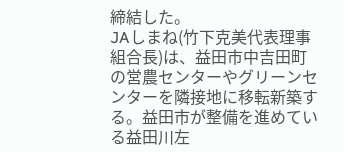締結した。
JAしまね(竹下克美代表理事組合長)は、益田市中吉田町の営農センターやグリーンセンターを隣接地に移転新築する。益田市が整備を進めている益田川左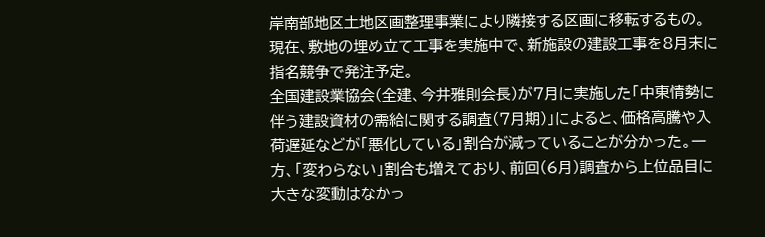岸南部地区土地区画整理事業により隣接する区画に移転するもの。現在、敷地の埋め立て工事を実施中で、新施設の建設工事を8月末に指名競争で発注予定。
全国建設業協会(全建、今井雅則会長)が7月に実施した「中東情勢に伴う建設資材の需給に関する調査(7月期)」によると、価格高騰や入荷遅延などが「悪化している」割合が減っていることが分かった。一方、「変わらない」割合も増えており、前回(6月)調査から上位品目に大きな変動はなかっ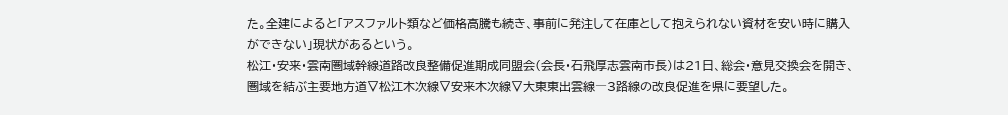た。全建によると「アスファルト類など価格高騰も続き、事前に発注して在庫として抱えられない資材を安い時に購入ができない」現状があるという。
松江・安来・雲南圏域幹線道路改良整備促進期成同盟会(会長・石飛厚志雲南市長)は21日、総会・意見交換会を開き、圏域を結ぶ主要地方道▽松江木次線▽安来木次線▽大東東出雲線―3路線の改良促進を県に要望した。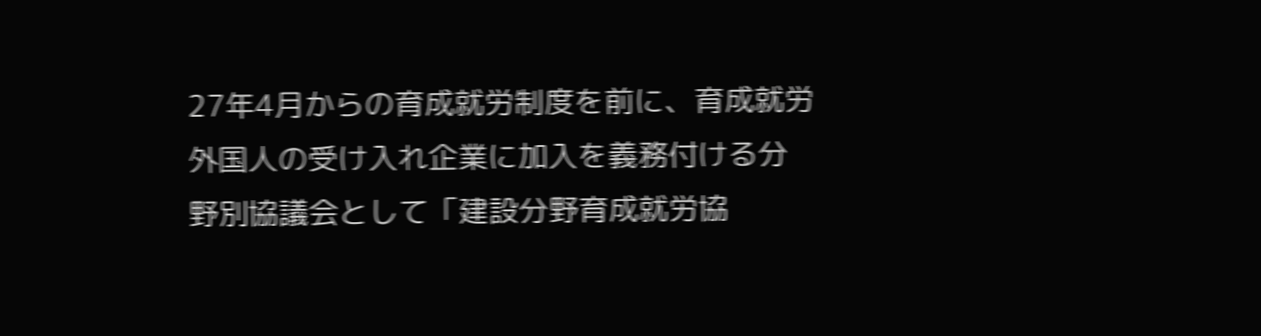27年4月からの育成就労制度を前に、育成就労外国人の受け入れ企業に加入を義務付ける分野別協議会として「建設分野育成就労協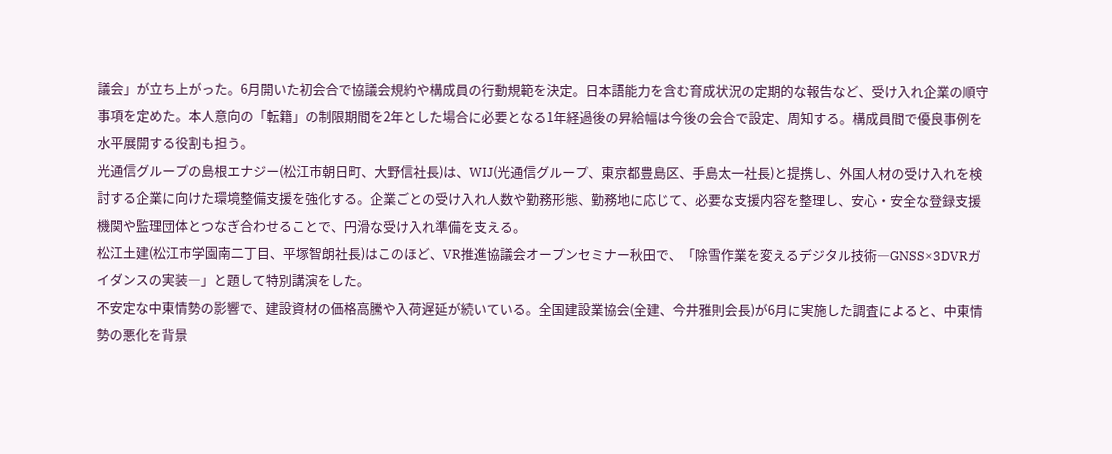議会」が立ち上がった。6月開いた初会合で協議会規約や構成員の行動規範を決定。日本語能力を含む育成状況の定期的な報告など、受け入れ企業の順守事項を定めた。本人意向の「転籍」の制限期間を2年とした場合に必要となる1年経過後の昇給幅は今後の会合で設定、周知する。構成員間で優良事例を水平展開する役割も担う。
光通信グループの島根エナジー(松江市朝日町、大野信社長)は、WIJ(光通信グループ、東京都豊島区、手島太一社長)と提携し、外国人材の受け入れを検討する企業に向けた環境整備支援を強化する。企業ごとの受け入れ人数や勤務形態、勤務地に応じて、必要な支援内容を整理し、安心・安全な登録支援機関や監理団体とつなぎ合わせることで、円滑な受け入れ準備を支える。
松江土建(松江市学園南二丁目、平塚智朗社長)はこのほど、VR推進協議会オープンセミナー秋田で、「除雪作業を変えるデジタル技術―GNSS×3DVRガイダンスの実装―」と題して特別講演をした。
不安定な中東情勢の影響で、建設資材の価格高騰や入荷遅延が続いている。全国建設業協会(全建、今井雅則会長)が6月に実施した調査によると、中東情勢の悪化を背景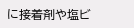に接着剤や塩ビ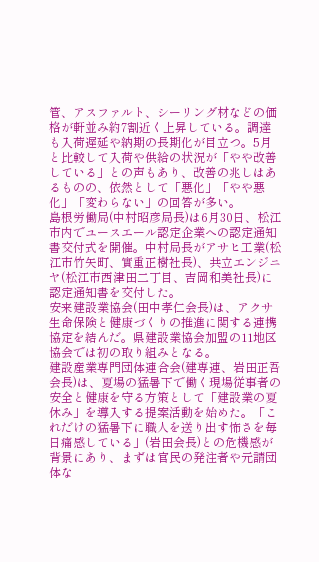管、アスファルト、シーリング材などの価格が軒並み約7割近く上昇している。調達も入荷遅延や納期の長期化が目立つ。5月と比較して入荷や供給の状況が「やや改善している」との声もあり、改善の兆しはあるものの、依然として「悪化」「やや悪化」「変わらない」の回答が多い。
島根労働局(中村昭彦局長)は6月30日、松江市内でユースエール認定企業への認定通知書交付式を開催。中村局長がアサヒ工業(松江市竹矢町、實重正樹社長)、共立エンジニヤ(松江市西津田二丁目、吉岡和美社長)に認定通知書を交付した。
安来建設業協会(田中孝仁会長)は、アクサ生命保険と健康づくりの推進に関する連携協定を結んだ。県建設業協会加盟の11地区協会では初の取り組みとなる。
建設産業専門団体連合会(建専連、岩田正吾会長)は、夏場の猛暑下で働く現場従事者の安全と健康を守る方策として「建設業の夏休み」を導入する提案活動を始めた。「これだけの猛暑下に職人を送り出す怖さを毎日痛感している」(岩田会長)との危機感が背景にあり、まずは官民の発注者や元請団体な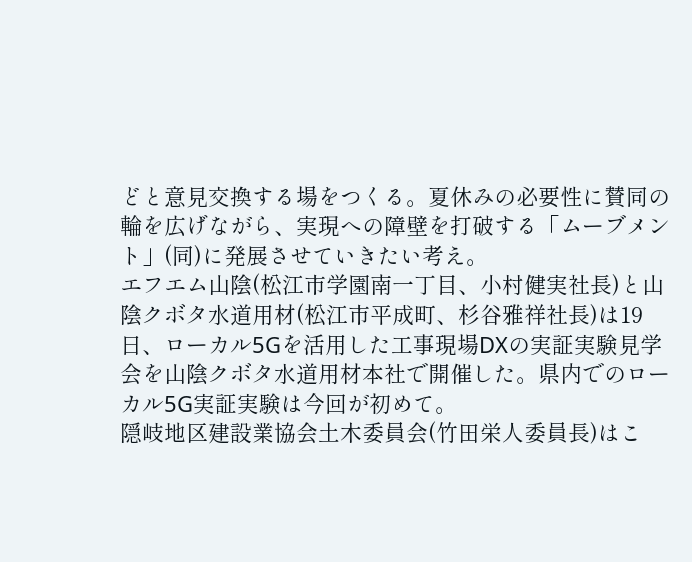どと意見交換する場をつくる。夏休みの必要性に賛同の輪を広げながら、実現への障壁を打破する「ムーブメント」(同)に発展させていきたい考え。
エフエム山陰(松江市学園南一丁目、小村健実社長)と山陰クボタ水道用材(松江市平成町、杉谷雅祥社長)は19日、ローカル5Gを活用した工事現場DXの実証実験見学会を山陰クボタ水道用材本社で開催した。県内でのローカル5G実証実験は今回が初めて。
隠岐地区建設業協会土木委員会(竹田栄人委員長)はこ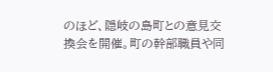のほど、隠岐の島町との意見交換会を開催。町の幹部職員や同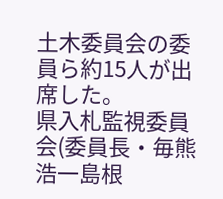土木委員会の委員ら約15人が出席した。
県入札監視委員会(委員長・毎熊浩一島根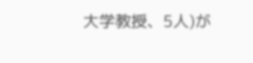大学教授、5人)が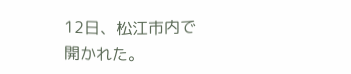12日、松江市内で開かれた。